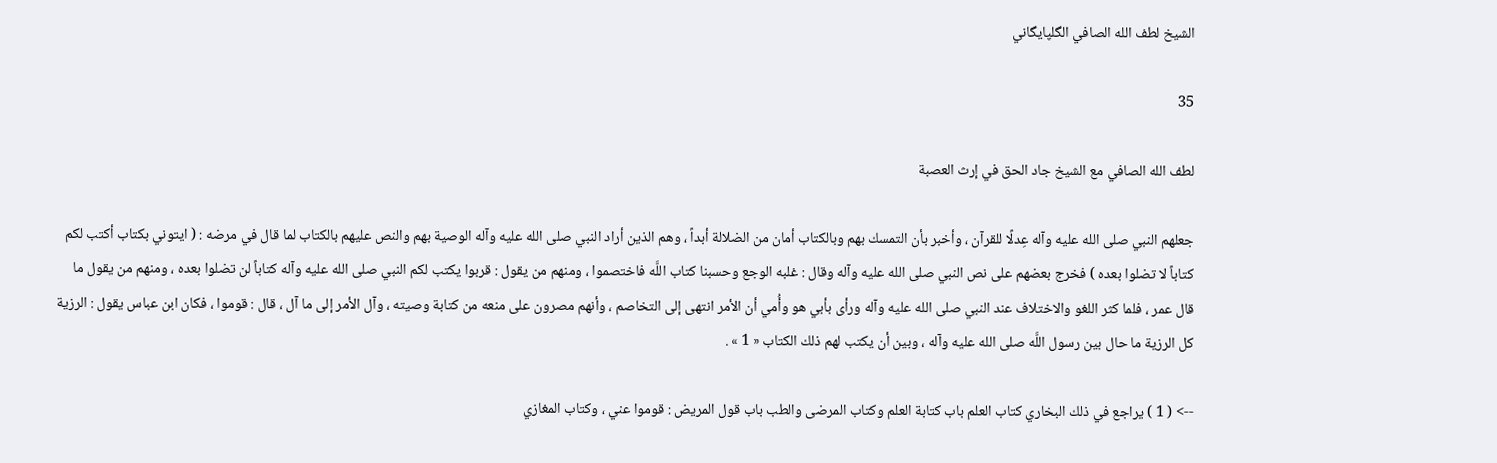الشيخ لطف الله الصافي الگلپايگاني

35

لطف الله الصافي مع الشيخ جاد الحق في إرث العصبة

جعلهم النبي صلى الله عليه وآله عِدلًا للقرآن ، وأخبر بأن التمسك بهم وبالكتاب أمان من الضلالة أبداً ، وهم الذين أراد النبي صلى الله عليه وآله الوصية بهم والنص عليهم بالكتاب لما قال في مرضه : ( ايتوني بكتاب أكتب لكم كتاباً لا تضلوا بعده ) فخرج بعضهم على نص النبي صلى الله عليه وآله وقال : غلبه الوجع وحسبنا كتاب اللَّه فاختصموا ، ومنهم من يقول : قربوا يكتب لكم النبي صلى الله عليه وآله كتاباً لن تضلوا بعده ، ومنهم من يقول ما قال عمر ، فلما كثر اللغو والاختلاف عند النبي صلى الله عليه وآله ورأى بأبي هو وأُمي أن الأمر انتهى إلى التخاصم ، وأنهم مصرون على منعه من كتابة وصيته ، وآل الأمر إلى ما آل ، قال : قوموا ، فكان ابن عباس يقول : الرزية كل الرزية ما حال بين رسول اللَّه صلى الله عليه وآله ، وبين أن يكتب لهم ذلك الكتاب « 1 » .

--> ( 1 ) يراجع في ذلك البخاري كتاب العلم باب كتابة العلم وكتاب المرضى والطب باب قول المريض : قوموا عني ، وكتاب المغازي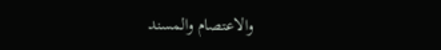والاعتصام والمسند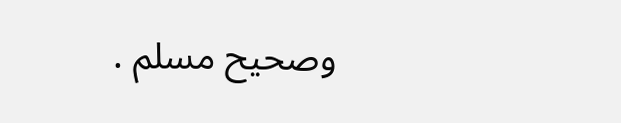وصحيح مسلم .